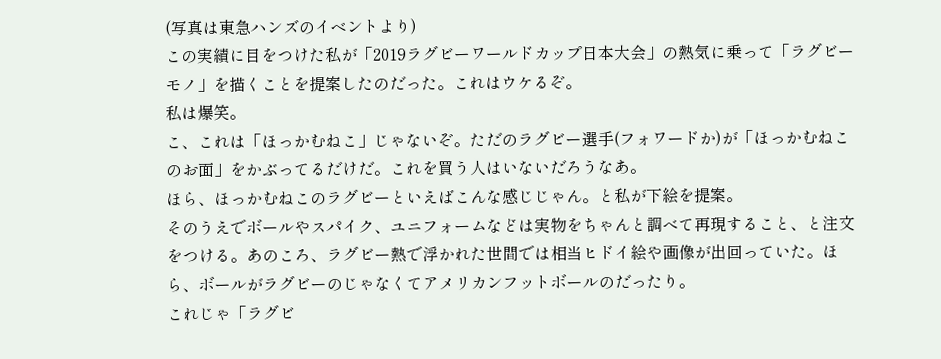(写真は東急ハンズのイベントより)
この実績に目をつけた私が「2019ラグビーワールドカップ日本大会」の熱気に乗って「ラグビーモノ」を描くことを提案したのだった。これはウケるぞ。
私は爆笑。
こ、これは「ほっかむねこ」じゃないぞ。ただのラグビー選手(フォワードか)が「ほっかむねこのお面」をかぶってるだけだ。これを買う人はいないだろうなあ。
ほら、ほっかむねこのラグビーといえばこんな感じじゃん。と私が下絵を提案。
そのうえでボールやスパイク、ユニフォームなどは実物をちゃんと調べて再現すること、と注文をつける。あのころ、ラグビー熱で浮かれた世間では相当ヒドイ絵や画像が出回っていた。ほら、ボールがラグビーのじゃなくてアメリカンフットボールのだったり。
これじゃ「ラグビ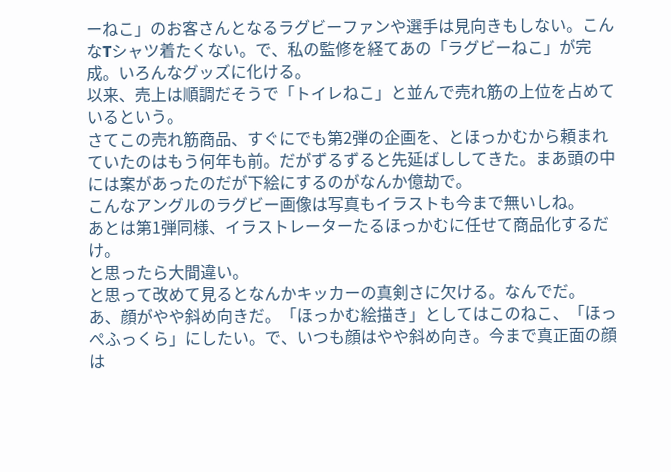ーねこ」のお客さんとなるラグビーファンや選手は見向きもしない。こんなTシャツ着たくない。で、私の監修を経てあの「ラグビーねこ」が完成。いろんなグッズに化ける。
以来、売上は順調だそうで「トイレねこ」と並んで売れ筋の上位を占めているという。
さてこの売れ筋商品、すぐにでも第2弾の企画を、とほっかむから頼まれていたのはもう何年も前。だがずるずると先延ばししてきた。まあ頭の中には案があったのだが下絵にするのがなんか億劫で。
こんなアングルのラグビー画像は写真もイラストも今まで無いしね。
あとは第1弾同様、イラストレーターたるほっかむに任せて商品化するだけ。
と思ったら大間違い。
と思って改めて見るとなんかキッカーの真剣さに欠ける。なんでだ。
あ、顔がやや斜め向きだ。「ほっかむ絵描き」としてはこのねこ、「ほっぺふっくら」にしたい。で、いつも顔はやや斜め向き。今まで真正面の顔は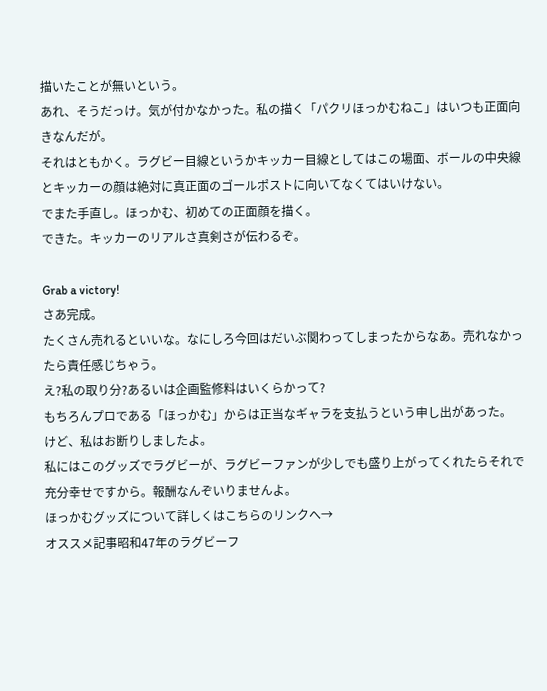描いたことが無いという。
あれ、そうだっけ。気が付かなかった。私の描く「パクリほっかむねこ」はいつも正面向きなんだが。
それはともかく。ラグビー目線というかキッカー目線としてはこの場面、ボールの中央線とキッカーの顔は絶対に真正面のゴールポストに向いてなくてはいけない。
でまた手直し。ほっかむ、初めての正面顔を描く。
できた。キッカーのリアルさ真剣さが伝わるぞ。

Grab a victory!
さあ完成。
たくさん売れるといいな。なにしろ今回はだいぶ関わってしまったからなあ。売れなかったら責任感じちゃう。
え?私の取り分?あるいは企画監修料はいくらかって?
もちろんプロである「ほっかむ」からは正当なギャラを支払うという申し出があった。
けど、私はお断りしましたよ。
私にはこのグッズでラグビーが、ラグビーファンが少しでも盛り上がってくれたらそれで充分幸せですから。報酬なんぞいりませんよ。
ほっかむグッズについて詳しくはこちらのリンクへ→
オススメ記事昭和47年のラグビーフ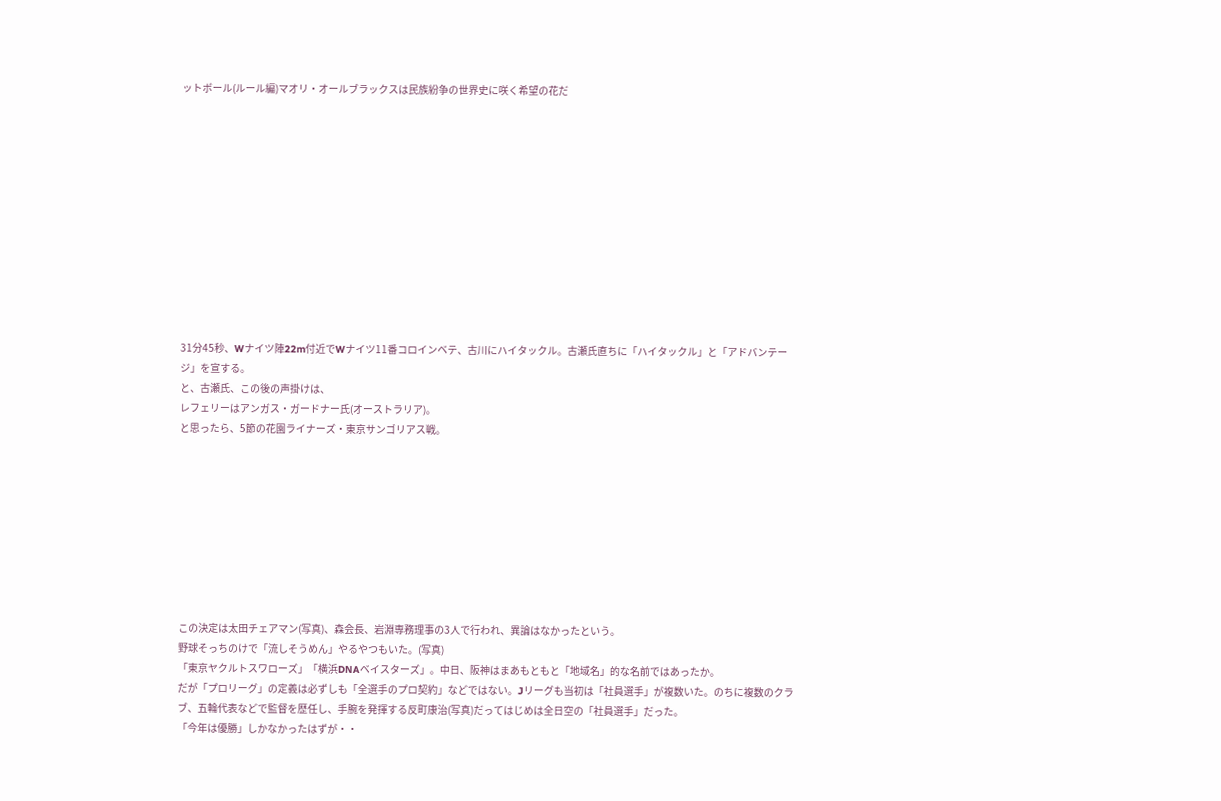ットボール(ルール編)マオリ・オールブラックスは民族紛争の世界史に咲く希望の花だ












31分45秒、Wナイツ陣22m付近でWナイツ11番コロインベテ、古川にハイタックル。古瀬氏直ちに「ハイタックル」と「アドバンテージ」を宣する。
と、古瀬氏、この後の声掛けは、
レフェリーはアンガス・ガードナー氏(オーストラリア)。
と思ったら、5節の花園ライナーズ・東京サンゴリアス戦。









この決定は太田チェアマン(写真)、森会長、岩淵専務理事の3人で行われ、異論はなかったという。
野球そっちのけで「流しそうめん」やるやつもいた。(写真)
「東京ヤクルトスワローズ」「横浜DNAベイスターズ」。中日、阪神はまあもともと「地域名」的な名前ではあったか。
だが「プロリーグ」の定義は必ずしも「全選手のプロ契約」などではない。Jリーグも当初は「社員選手」が複数いた。のちに複数のクラブ、五輪代表などで監督を歴任し、手腕を発揮する反町康治(写真)だってはじめは全日空の「社員選手」だった。
「今年は優勝」しかなかったはずが・・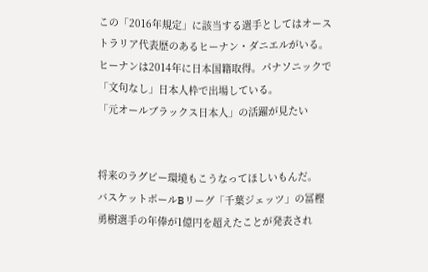この「2016年規定」に該当する選手としてはオーストラリア代表歴のあるヒーナン・ダニエルがいる。ヒーナンは2014年に日本国籍取得。パナソニックで「文句なし」日本人枠で出場している。
「元オールブラックス日本人」の活躍が見たい


将来のラグビー環境もこうなってほしいもんだ。
バスケットボールBリーグ「千葉ジェッツ」の冨樫勇樹選手の年俸が1億円を超えたことが発表され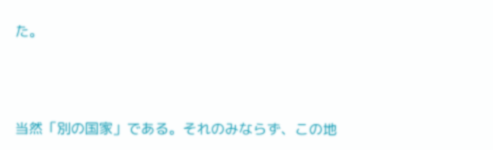た。



当然「別の国家」である。それのみならず、この地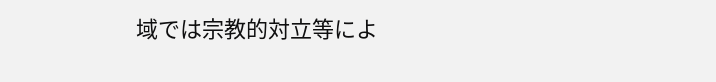域では宗教的対立等によ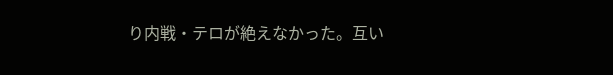り内戦・テロが絶えなかった。互い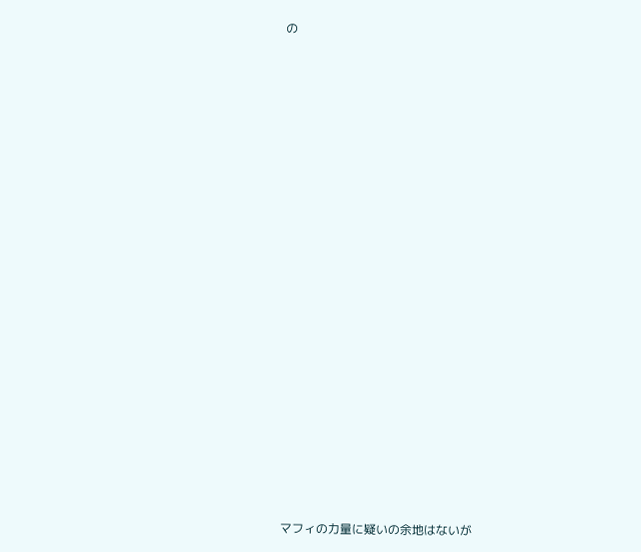の
























マフィの力量に疑いの余地はないが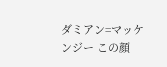ダミアン=マッケンジー この顔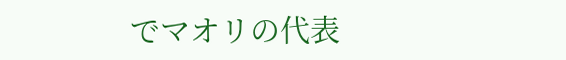でマオリの代表